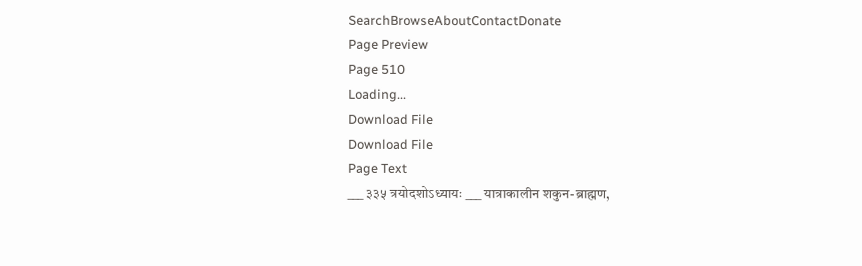SearchBrowseAboutContactDonate
Page Preview
Page 510
Loading...
Download File
Download File
Page Text
___ ३३५ त्रयोदशोऽध्यायः ___ यात्राकालीन शकुन-ब्राह्मण,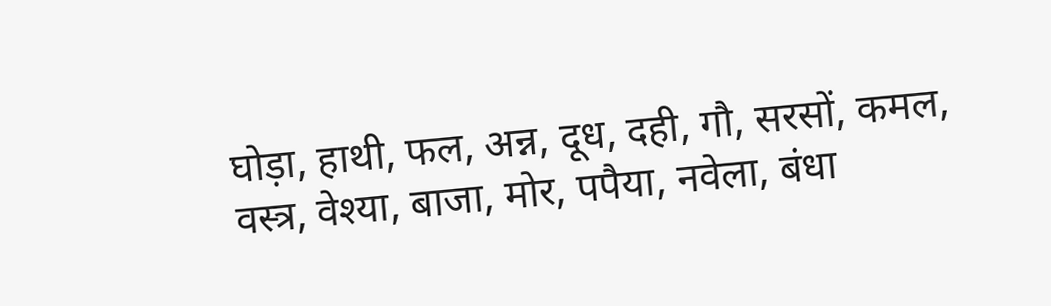घोड़ा, हाथी, फल, अन्न, दूध, दही, गौ, सरसों, कमल, वस्त्र, वेश्या, बाजा, मोर, पपैया, नवेला, बंधा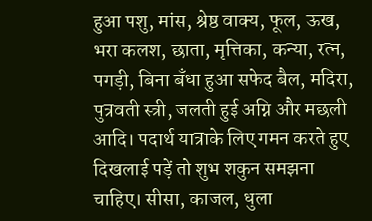हुआ पशु, मांस, श्रेष्ठ वाक्य, फूल, ऊख, भरा कलश, छाता, मृत्तिका, कन्या, रत्न, पगड़ी, बिना बँधा हुआ सफेद बैल, मदिरा, पुत्रवती स्त्री, जलती हुई अग्नि और मछली आदि। पदार्थ यात्राके लिए गमन करते हुए दिखलाई पड़ें तो शुभ शकुन समझना चाहिए। सीसा, काजल, धुला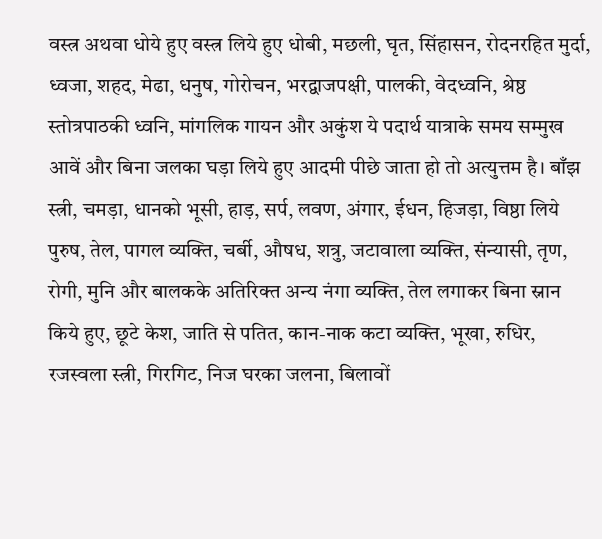वस्त्र अथवा धोये हुए वस्त्र लिये हुए धोबी, मछली, घृत, सिंहासन, रोदनरहित मुर्दा, ध्वजा, शहद, मेढा, धनुष, गोरोचन, भरद्वाजपक्षी, पालकी, वेदध्वनि, श्रेष्ठ स्तोत्रपाठकी ध्वनि, मांगलिक गायन और अकुंश ये पदार्थ यात्राके समय सम्मुख आवें और बिना जलका घड़ा लिये हुए आदमी पीछे जाता हो तो अत्युत्तम है। बाँझ स्त्री, चमड़ा, धानको भूसी, हाड़, सर्प, लवण, अंगार, ईधन, हिजड़ा, विष्ठा लिये पुरुष, तेल, पागल व्यक्ति, चर्बी, औषध, शत्रु, जटावाला व्यक्ति, संन्यासी, तृण, रोगी, मुनि और बालकके अतिरिक्त अन्य नंगा व्यक्ति, तेल लगाकर बिना स्नान किये हुए, छूटे केश, जाति से पतित, कान-नाक कटा व्यक्ति, भूखा, रुधिर, रजस्वला स्त्री, गिरगिट, निज घरका जलना, बिलावों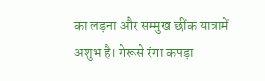का लड़ना और सम्मुख छींक यात्रामें अशुभ है। गेरूसे रंगा कपड़ा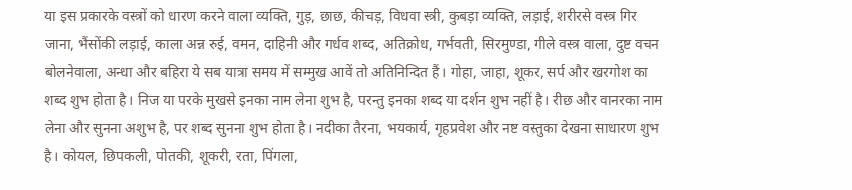या इस प्रकारके वस्त्रों को धारण करने वाला व्यक्ति, गुड़, छाछ, कीचड़, विधवा स्त्री, कुबड़ा व्यक्ति, लड़ाई, शरीरसे वस्त्र गिर जाना, भैंसोंकी लड़ाई, काला अन्न रुई, वमन, दाहिनी और गर्धव शब्द, अतिक्रोध, गर्भवती, सिरमुण्डा, गीले वस्त्र वाला, दुष्ट वचन बोलनेवाला, अन्धा और बहिरा ये सब यात्रा समय में सम्मुख आवें तो अतिनिन्दित हैं। गोहा, जाहा, शूकर, सर्प और खरगोश का शब्द शुभ होता है। निज या परके मुखसे इनका नाम लेना शुभ है, परन्तु इनका शब्द या दर्शन शुभ नहीं है। रीछ और वानरका नाम लेना और सुनना अशुभ है, पर शब्द सुनना शुभ होता है। नदीका तैरना, भयकार्य, गृहप्रवेश और नष्ट वस्तुका देखना साधारण शुभ है। कोयल, छिपकली, पोतकी, शूकरी, रता, पिंगला,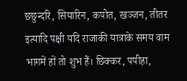छछुन्दरि, सियारिन, कपोत, खञ्जन, तीतर इत्यादि पक्षी यदि राजाकी यात्राके समय वाम भागमें हों तो शुभ हैं। छिक्कर, पपीहा,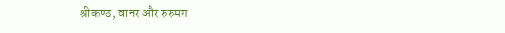श्रीकण्ठ, वानर और रुरुमग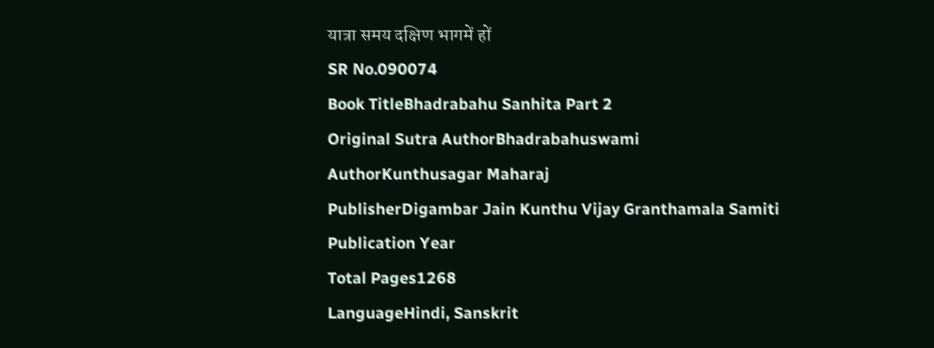यात्रा समय दक्षिण भागमें हों
SR No.090074
Book TitleBhadrabahu Sanhita Part 2
Original Sutra AuthorBhadrabahuswami
AuthorKunthusagar Maharaj
PublisherDigambar Jain Kunthu Vijay Granthamala Samiti
Publication Year
Total Pages1268
LanguageHindi, Sanskrit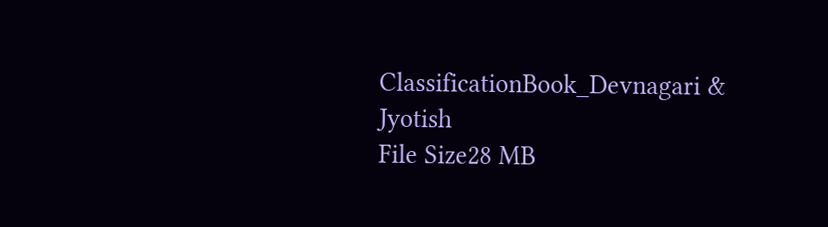ClassificationBook_Devnagari & Jyotish
File Size28 MB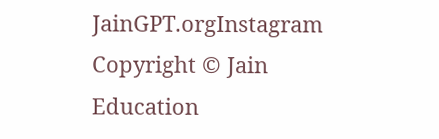JainGPT.orgInstagram
Copyright © Jain Education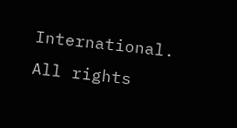International. All rights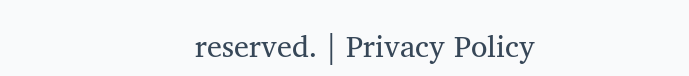reserved. | Privacy Policy